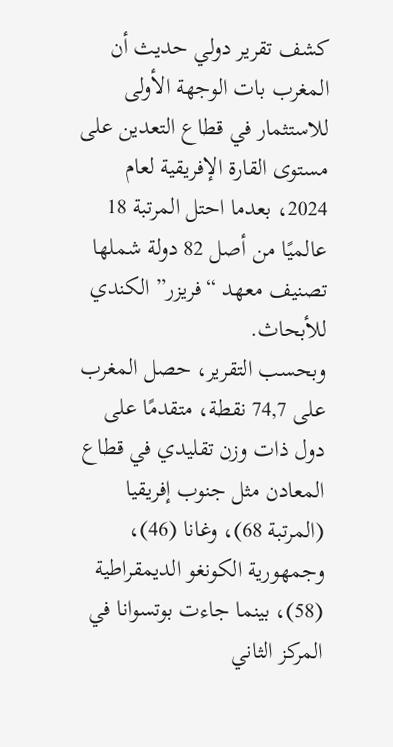كشف تقرير دولي حديث أن المغرب بات الوجهة الأولى للاستثمار في قطاع التعدين على مستوى القارة الإفريقية لعام 2024، بعدما احتل المرتبة 18 عالميًا من أصل 82 دولة شملها تصنيف معهد “فريزر” الكندي للأبحاث.
وبحسب التقرير، حصل المغرب على 74,7 نقطة، متقدمًا على دول ذات وزن تقليدي في قطاع المعادن مثل جنوب إفريقيا (المرتبة 68)، وغانا (46)، وجمهورية الكونغو الديمقراطية (58)، بينما جاءت بوتسوانا في المركز الثاني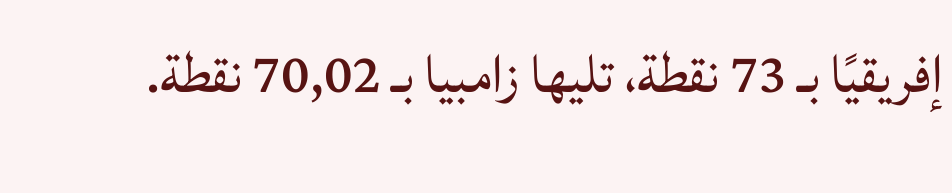إفريقيًا بـ 73 نقطة، تليها زامبيا بـ 70,02 نقطة.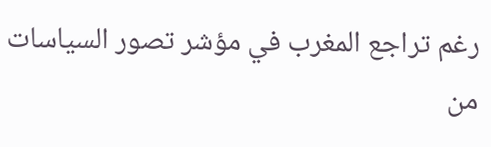رغم تراجع المغرب في مؤشر تصور السياسات من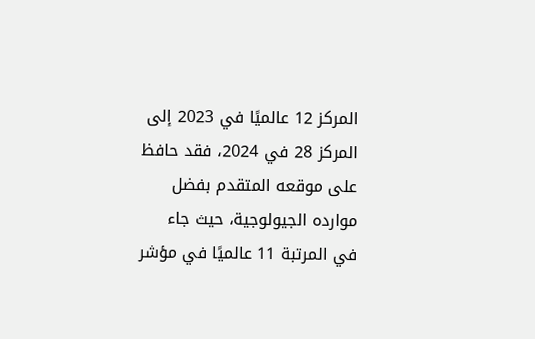المركز 12 عالميًا في 2023 إلى المركز 28 في 2024، فقد حافظ على موقعه المتقدم بفضل موارده الجيولوجية، حيث جاء في المرتبة 11 عالميًا في مؤشر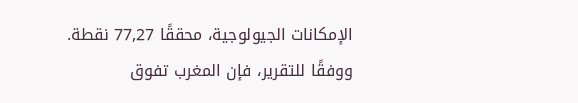الإمكانات الجيولوجية، محققًا 77,27 نقطة.
ووفقًا للتقرير، فإن المغرب تفوق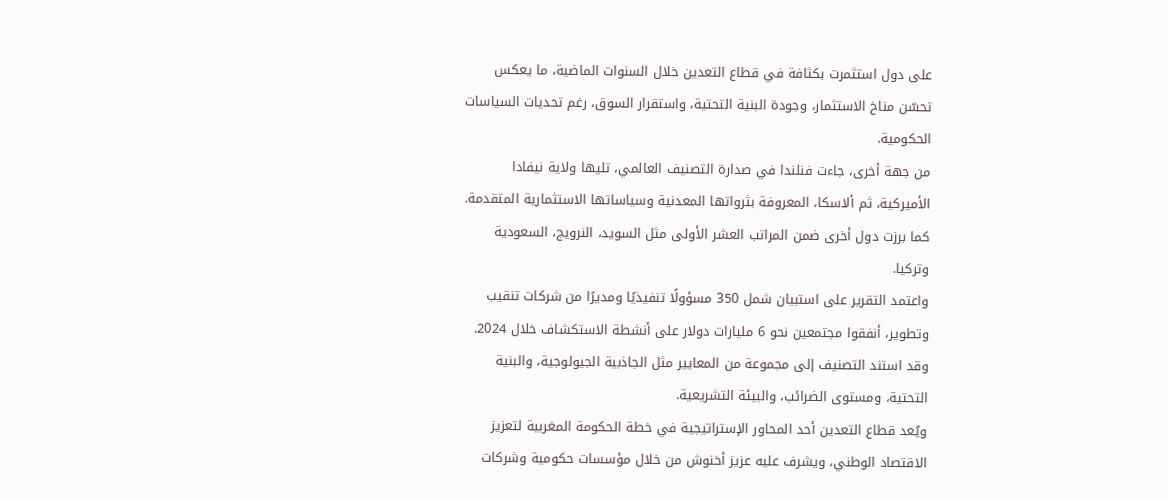على دول استثمرت بكثافة في قطاع التعدين خلال السنوات الماضية، ما يعكس تحسّن مناخ الاستثمار، وجودة البنية التحتية، واستقرار السوق، رغم تحديات السياسات الحكومية.
من جهة أخرى، جاءت فنلندا في صدارة التصنيف العالمي، تليها ولاية نيفادا الأميركية، ثم ألاسكا، المعروفة بثرواتها المعدنية وسياساتها الاستثمارية المتقدمة. كما برزت دول أخرى ضمن المراتب العشر الأولى مثل السويد، النرويج، السعودية وتركيا.
واعتمد التقرير على استبيان شمل 350 مسؤولًا تنفيذيًا ومديرًا من شركات تنقيب وتطوير، أنفقوا مجتمعين نحو 6 مليارات دولار على أنشطة الاستكشاف خلال 2024. وقد استند التصنيف إلى مجموعة من المعايير مثل الجاذبية الجيولوجية، والبنية التحتية، ومستوى الضرائب، والبيئة التشريعية.
ويُعد قطاع التعدين أحد المحاور الإستراتيجية في خطة الحكومة المغربية لتعزيز الاقتصاد الوطني، ويشرف عليه عزيز أخنوش من خلال مؤسسات حكومية وشركات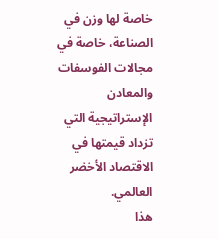خاصة لها وزن في الصناعة، خاصة في مجالات الفوسفات والمعادن الإستراتيجية التي تزداد قيمتها في الاقتصاد الأخضر العالمي.
هذا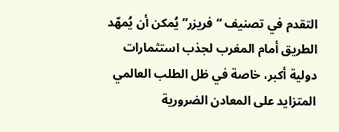التقدم في تصنيف “فريزر” يُمكن أن يُمهّد الطريق أمام المغرب لجذب استثمارات دولية أكبر، خاصة في ظل الطلب العالمي المتزايد على المعادن الضرورية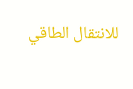للانتقال الطاقي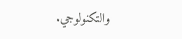والتكنولوجي.